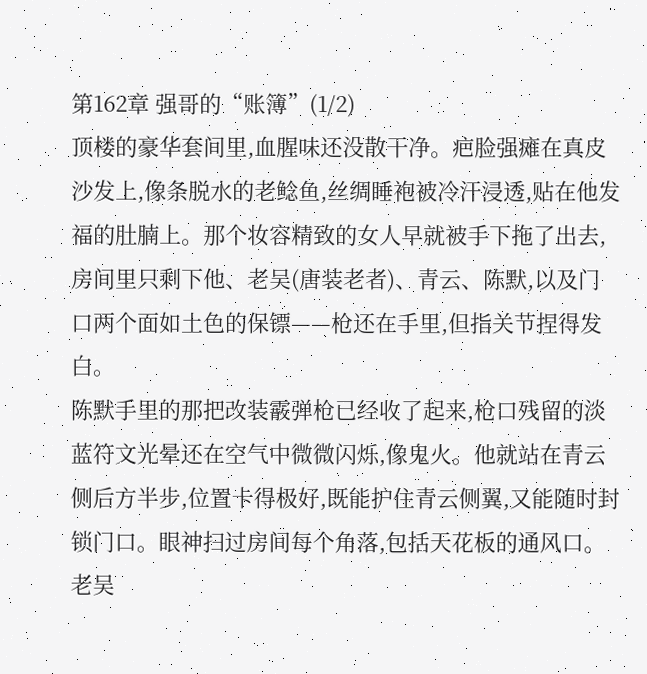第162章 强哥的“账簿”(1/2)
顶楼的豪华套间里,血腥味还没散干净。疤脸强瘫在真皮沙发上,像条脱水的老鲶鱼,丝绸睡袍被冷汗浸透,贴在他发福的肚腩上。那个妆容精致的女人早就被手下拖了出去,房间里只剩下他、老吴(唐装老者)、青云、陈默,以及门口两个面如土色的保镖——枪还在手里,但指关节捏得发白。
陈默手里的那把改装霰弹枪已经收了起来,枪口残留的淡蓝符文光晕还在空气中微微闪烁,像鬼火。他就站在青云侧后方半步,位置卡得极好,既能护住青云侧翼,又能随时封锁门口。眼神扫过房间每个角落,包括天花板的通风口。
老吴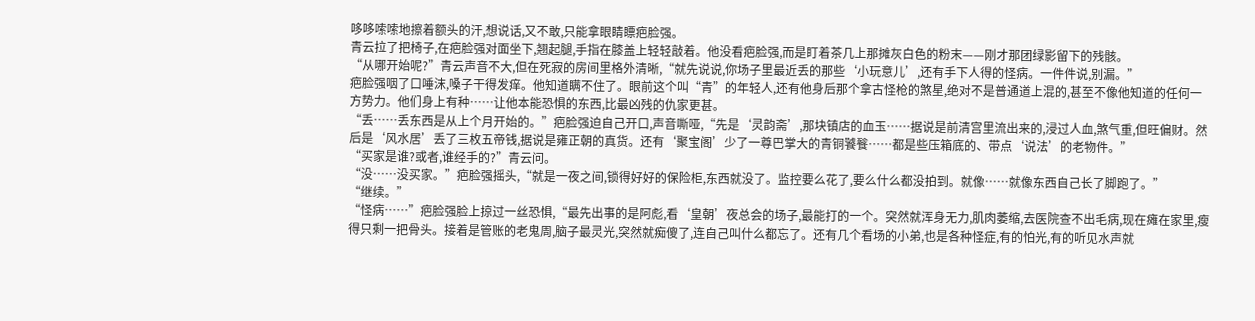哆哆嗦嗦地擦着额头的汗,想说话,又不敢,只能拿眼睛瞟疤脸强。
青云拉了把椅子,在疤脸强对面坐下,翘起腿,手指在膝盖上轻轻敲着。他没看疤脸强,而是盯着茶几上那摊灰白色的粉末——刚才那团绿影留下的残骸。
“从哪开始呢?”青云声音不大,但在死寂的房间里格外清晰,“就先说说,你场子里最近丢的那些‘小玩意儿’,还有手下人得的怪病。一件件说,别漏。”
疤脸强咽了口唾沫,嗓子干得发痒。他知道瞒不住了。眼前这个叫“青”的年轻人,还有他身后那个拿古怪枪的煞星,绝对不是普通道上混的,甚至不像他知道的任何一方势力。他们身上有种……让他本能恐惧的东西,比最凶残的仇家更甚。
“丢……丢东西是从上个月开始的。”疤脸强迫自己开口,声音嘶哑,“先是‘灵韵斋’,那块镇店的血玉……据说是前清宫里流出来的,浸过人血,煞气重,但旺偏财。然后是‘风水居’丢了三枚五帝钱,据说是雍正朝的真货。还有‘聚宝阁’少了一尊巴掌大的青铜饕餮……都是些压箱底的、带点‘说法’的老物件。”
“买家是谁?或者,谁经手的?”青云问。
“没……没买家。”疤脸强摇头,“就是一夜之间,锁得好好的保险柜,东西就没了。监控要么花了,要么什么都没拍到。就像……就像东西自己长了脚跑了。”
“继续。”
“怪病……”疤脸强脸上掠过一丝恐惧,“最先出事的是阿彪,看‘皇朝’夜总会的场子,最能打的一个。突然就浑身无力,肌肉萎缩,去医院查不出毛病,现在瘫在家里,瘦得只剩一把骨头。接着是管账的老鬼周,脑子最灵光,突然就痴傻了,连自己叫什么都忘了。还有几个看场的小弟,也是各种怪症,有的怕光,有的听见水声就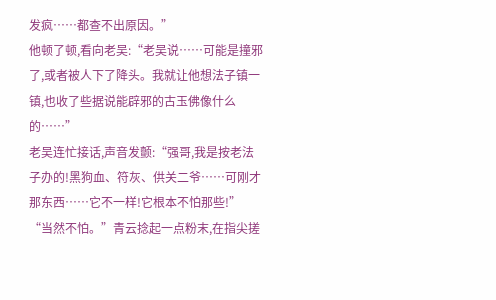发疯……都查不出原因。”
他顿了顿,看向老吴:“老吴说……可能是撞邪了,或者被人下了降头。我就让他想法子镇一镇,也收了些据说能辟邪的古玉佛像什么的……”
老吴连忙接话,声音发颤:“强哥,我是按老法子办的!黑狗血、符灰、供关二爷……可刚才那东西……它不一样!它根本不怕那些!”
“当然不怕。”青云捻起一点粉末,在指尖搓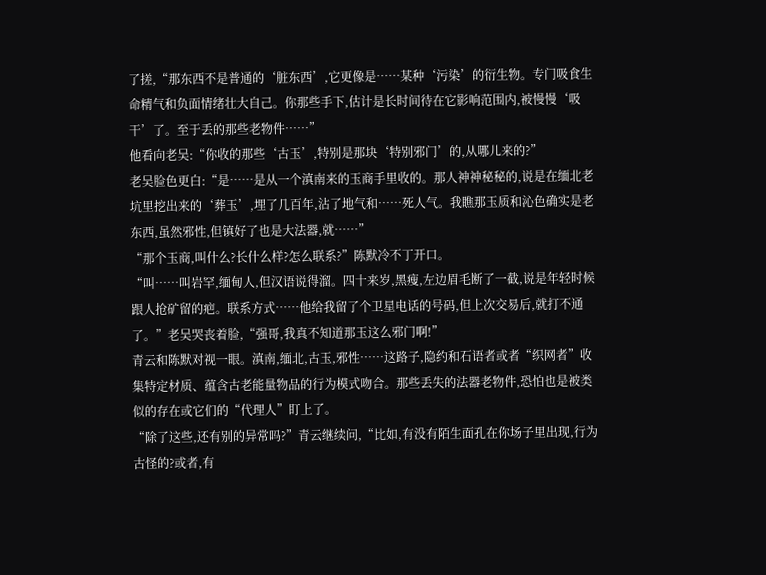了搓,“那东西不是普通的‘脏东西’,它更像是……某种‘污染’的衍生物。专门吸食生命精气和负面情绪壮大自己。你那些手下,估计是长时间待在它影响范围内,被慢慢‘吸干’了。至于丢的那些老物件……”
他看向老吴:“你收的那些‘古玉’,特别是那块‘特别邪门’的,从哪儿来的?”
老吴脸色更白:“是……是从一个滇南来的玉商手里收的。那人神神秘秘的,说是在缅北老坑里挖出来的‘葬玉’,埋了几百年,沾了地气和……死人气。我瞧那玉质和沁色确实是老东西,虽然邪性,但镇好了也是大法器,就……”
“那个玉商,叫什么?长什么样?怎么联系?”陈默冷不丁开口。
“叫……叫岩罕,缅甸人,但汉语说得溜。四十来岁,黑瘦,左边眉毛断了一截,说是年轻时候跟人抢矿留的疤。联系方式……他给我留了个卫星电话的号码,但上次交易后,就打不通了。”老吴哭丧着脸,“强哥,我真不知道那玉这么邪门啊!”
青云和陈默对视一眼。滇南,缅北,古玉,邪性……这路子,隐约和石语者或者“织网者”收集特定材质、蕴含古老能量物品的行为模式吻合。那些丢失的法器老物件,恐怕也是被类似的存在或它们的“代理人”盯上了。
“除了这些,还有别的异常吗?”青云继续问,“比如,有没有陌生面孔在你场子里出现,行为古怪的?或者,有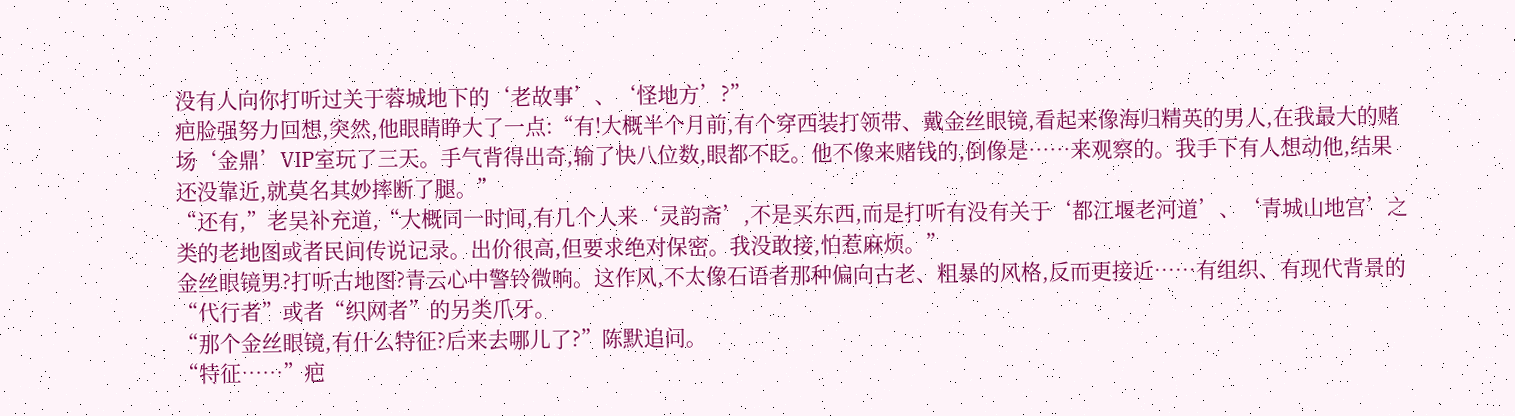没有人向你打听过关于蓉城地下的‘老故事’、‘怪地方’?”
疤脸强努力回想,突然,他眼睛睁大了一点:“有!大概半个月前,有个穿西装打领带、戴金丝眼镜,看起来像海归精英的男人,在我最大的赌场‘金鼎’VIP室玩了三天。手气背得出奇,输了快八位数,眼都不眨。他不像来赌钱的,倒像是……来观察的。我手下有人想动他,结果还没靠近,就莫名其妙摔断了腿。”
“还有,”老吴补充道,“大概同一时间,有几个人来‘灵韵斋’,不是买东西,而是打听有没有关于‘都江堰老河道’、‘青城山地宫’之类的老地图或者民间传说记录。出价很高,但要求绝对保密。我没敢接,怕惹麻烦。”
金丝眼镜男?打听古地图?青云心中警铃微响。这作风,不太像石语者那种偏向古老、粗暴的风格,反而更接近……有组织、有现代背景的“代行者”或者“织网者”的另类爪牙。
“那个金丝眼镜,有什么特征?后来去哪儿了?”陈默追问。
“特征……”疤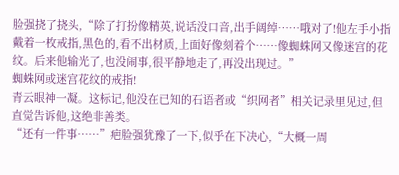脸强挠了挠头,“除了打扮像精英,说话没口音,出手阔绰……哦对了!他左手小指戴着一枚戒指,黑色的,看不出材质,上面好像刻着个……像蜘蛛网又像迷宫的花纹。后来他输光了,也没闹事,很平静地走了,再没出现过。”
蜘蛛网或迷宫花纹的戒指!
青云眼神一凝。这标记,他没在已知的石语者或“织网者”相关记录里见过,但直觉告诉他,这绝非善类。
“还有一件事……”疤脸强犹豫了一下,似乎在下决心,“大概一周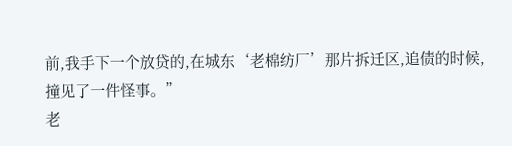前,我手下一个放贷的,在城东‘老棉纺厂’那片拆迁区,追债的时候,撞见了一件怪事。”
老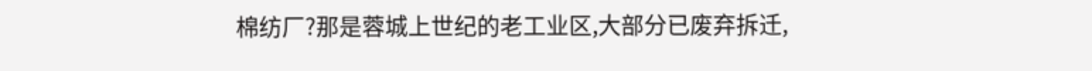棉纺厂?那是蓉城上世纪的老工业区,大部分已废弃拆迁,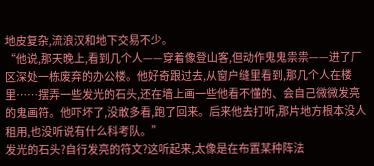地皮复杂,流浪汉和地下交易不少。
“他说,那天晚上,看到几个人——穿着像登山客,但动作鬼鬼祟祟——进了厂区深处一栋废弃的办公楼。他好奇跟过去,从窗户缝里看到,那几个人在楼里……摆弄一些发光的石头,还在墙上画一些他看不懂的、会自己微微发亮的鬼画符。他吓坏了,没敢多看,跑了回来。后来他去打听,那片地方根本没人租用,也没听说有什么科考队。”
发光的石头?自行发亮的符文?这听起来,太像是在布置某种阵法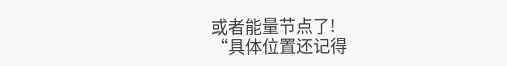或者能量节点了!
“具体位置还记得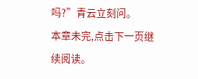吗?”青云立刻问。
本章未完,点击下一页继续阅读。